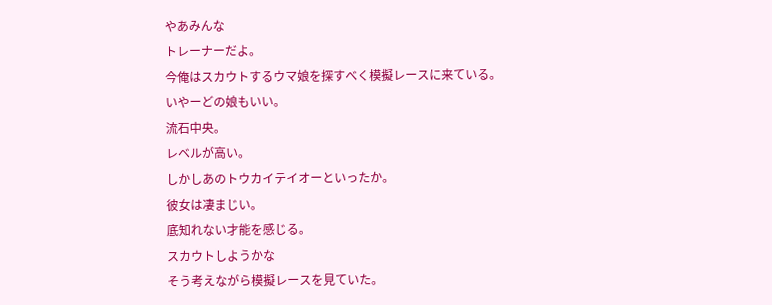やあみんな
トレーナーだよ。
今俺はスカウトするウマ娘を探すべく模擬レースに来ている。
いやーどの娘もいい。
流石中央。
レベルが高い。
しかしあのトウカイテイオーといったか。
彼女は凄まじい。
底知れない才能を感じる。
スカウトしようかな
そう考えながら模擬レースを見ていた。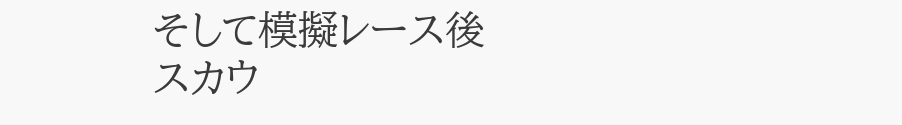そして模擬レース後
スカウ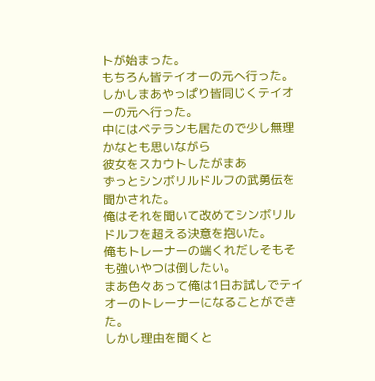トが始まった。
もちろん皆テイオーの元へ行った。
しかしまあやっぱり皆同じくテイオーの元へ行った。
中にはベテランも居たので少し無理かなとも思いながら
彼女をスカウトしたがまあ
ずっとシンボリルドルフの武勇伝を聞かされた。
俺はそれを聞いて改めてシンボリルドルフを超える決意を抱いた。
俺もトレーナーの端くれだしそもそも強いやつは倒したい。
まあ色々あって俺は1日お試しでテイオーのトレーナーになることができた。
しかし理由を聞くと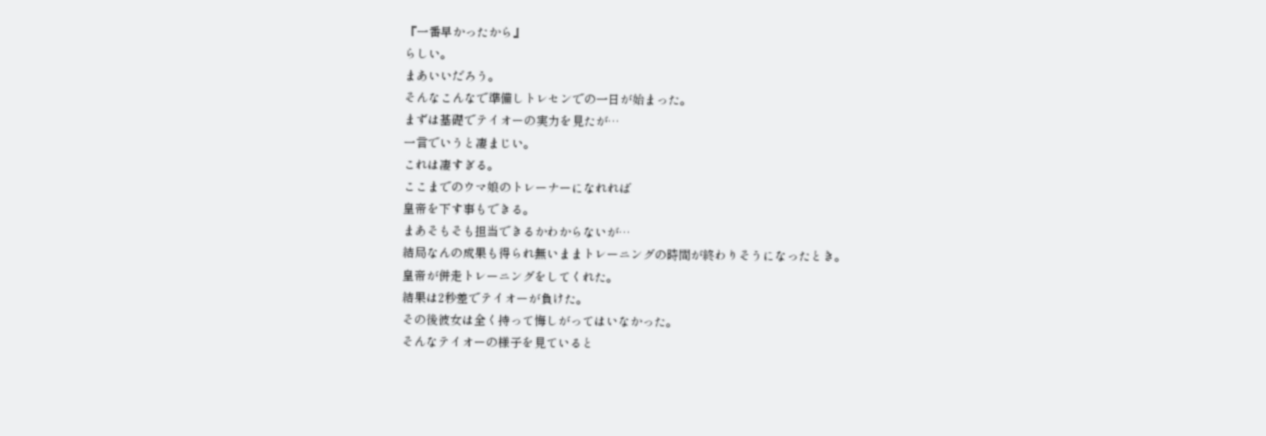『一番早かったから』
らしい。
まあいいだろう。
そんなこんなで準備しトレセンでの一日が始まった。
まずは基礎でテイオーの実力を見たが…
一言でいうと凄まじい。
これは凄すぎる。
ここまでのウマ娘のトレーナーになれれば
皇帝を下す事もできる。
まあそもそも担当できるかわからないが…
結局なんの成果も得られ無いままトレーニングの時間が終わりそうになったとき。
皇帝が併走トレーニングをしてくれた。
結果は2秒差でテイオーが負けた。
その後彼女は全く持って悔しがってはいなかった。
そんなテイオーの様子を見ていると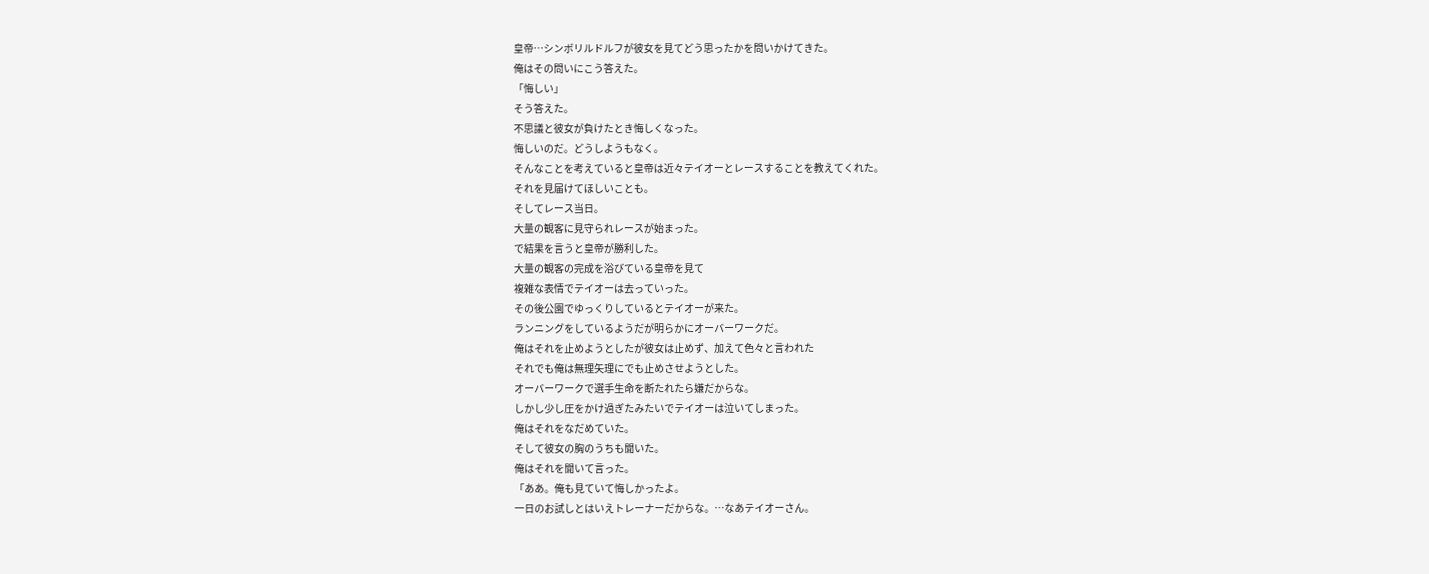皇帝…シンボリルドルフが彼女を見てどう思ったかを問いかけてきた。
俺はその問いにこう答えた。
「悔しい」
そう答えた。
不思議と彼女が負けたとき悔しくなった。
悔しいのだ。どうしようもなく。
そんなことを考えていると皇帝は近々テイオーとレースすることを教えてくれた。
それを見届けてほしいことも。
そしてレース当日。
大量の観客に見守られレースが始まった。
で結果を言うと皇帝が勝利した。
大量の観客の完成を浴びている皇帝を見て
複雑な表情でテイオーは去っていった。
その後公園でゆっくりしているとテイオーが来た。
ランニングをしているようだが明らかにオーバーワークだ。
俺はそれを止めようとしたが彼女は止めず、加えて色々と言われた
それでも俺は無理矢理にでも止めさせようとした。
オーバーワークで選手生命を断たれたら嫌だからな。
しかし少し圧をかけ過ぎたみたいでテイオーは泣いてしまった。
俺はそれをなだめていた。
そして彼女の胸のうちも聞いた。
俺はそれを聞いて言った。
「ああ。俺も見ていて悔しかったよ。
一日のお試しとはいえトレーナーだからな。…なあテイオーさん。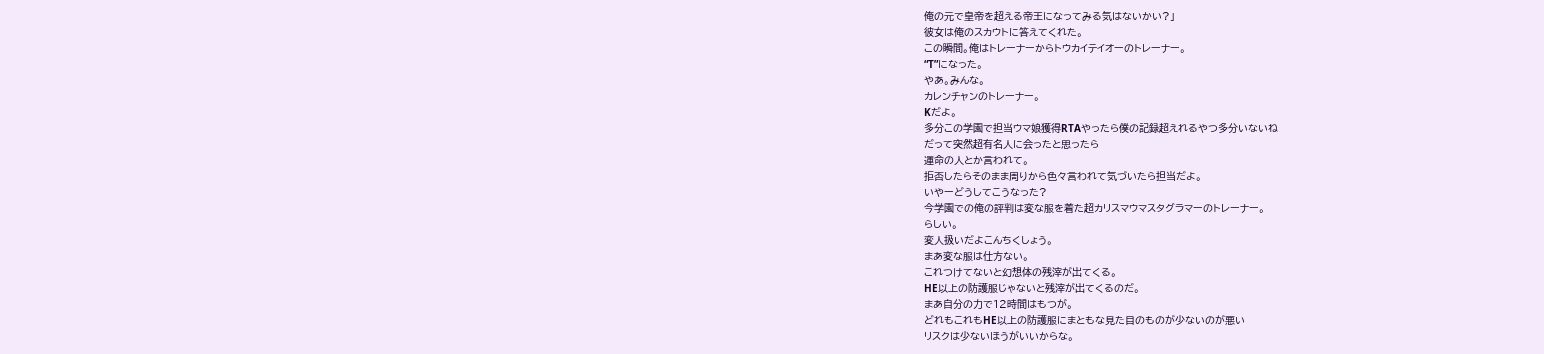俺の元で皇帝を超える帝王になってみる気はないかい?」
彼女は俺のスカウトに答えてくれた。
この瞬間。俺はトレーナーからトウカイテイオーのトレーナー。
“T”になった。
やあ。みんな。
カレンチャンのトレーナー。
Kだよ。
多分この学園で担当ウマ娘獲得RTAやったら僕の記録超えれるやつ多分いないね
だって突然超有名人に会ったと思ったら
運命の人とか言われて。
拒否したらそのまま周りから色々言われて気づいたら担当だよ。
いやーどうしてこうなった?
今学園での俺の評判は変な服を着た超カリスマウマスタグラマーのトレーナー。
らしい。
変人扱いだよこんちくしょう。
まあ変な服は仕方ない。
これつけてないと幻想体の残滓が出てくる。
HE以上の防護服じゃないと残滓が出てくるのだ。
まあ自分の力で12時間はもつが。
どれもこれもHE以上の防護服にまともな見た目のものが少ないのが悪い
リスクは少ないほうがいいからな。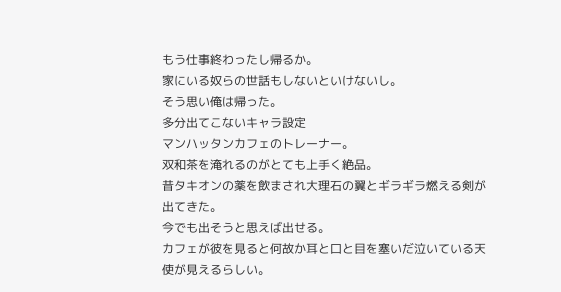もう仕事終わったし帰るか。
家にいる奴らの世話もしないといけないし。
そう思い俺は帰った。
多分出てこないキャラ設定
マンハッタンカフェのトレーナー。
双和茶を淹れるのがとても上手く絶品。
昔タキオンの薬を飲まされ大理石の翼とギラギラ燃える剣が出てきた。
今でも出そうと思えば出せる。
カフェが彼を見ると何故か耳と口と目を塞いだ泣いている天使が見えるらしい。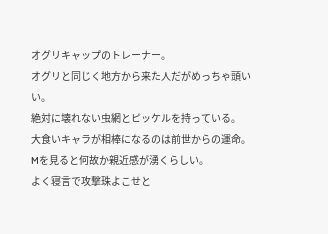オグリキャップのトレーナー。
オグリと同じく地方から来た人だがめっちゃ頭いい。
絶対に壊れない虫網とピッケルを持っている。
大食いキャラが相棒になるのは前世からの運命。
Mを見ると何故か親近感が湧くらしい。
よく寝言で攻撃珠よこせと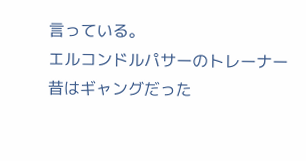言っている。
エルコンドルパサーのトレーナー
昔はギャングだった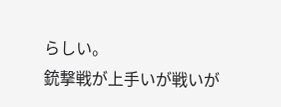らしい。
銃撃戦が上手いが戦いが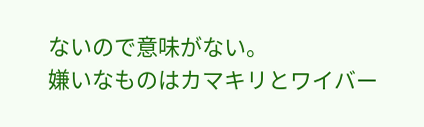ないので意味がない。
嫌いなものはカマキリとワイバー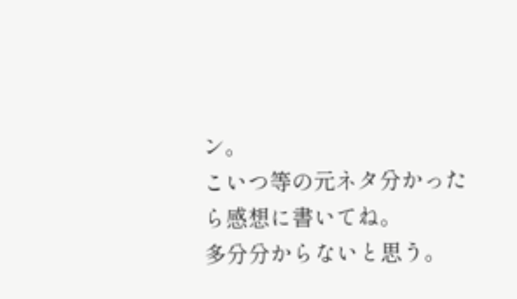ン。
こいつ等の元ネタ分かったら感想に書いてね。
多分分からないと思う。